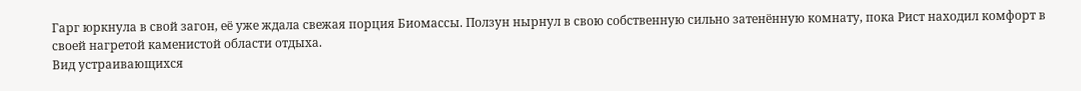Гарг юркнула в свой загон, её уже ждала свежая порция Биомассы. Ползун нырнул в свою собственную сильно затенённую комнату, пока Рист находил комфорт в своей нагретой каменистой области отдыха.
Вид устраивающихся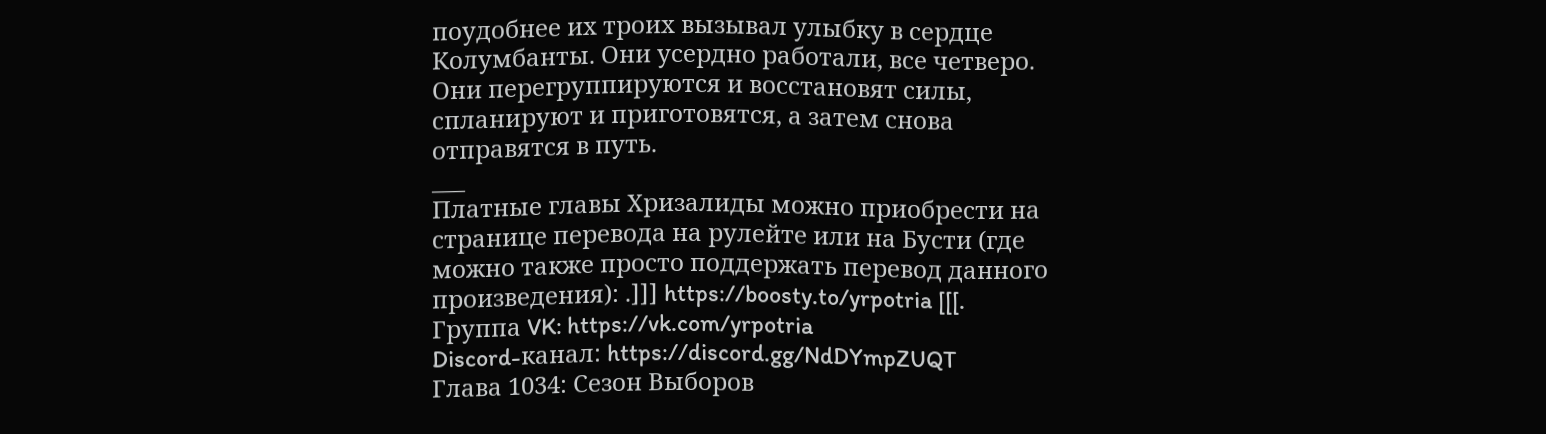поудобнее их троих вызывал улыбку в сердце Колумбанты. Они усердно работали, все четверо. Они перегруппируются и восстановят силы, спланируют и приготовятся, а затем снова отправятся в путь.
___
Платные главы Хризалиды можно приобрести на странице перевода на рулейте или на Бусти (где можно также просто поддержать перевод данного произведения): .]]] https://boosty.to/yrpotria [[[.
Группа VK: https://vk.com/yrpotria
Discord-канал: https://discord.gg/NdDYmpZUQT
Глава 1034: Сезон Выборов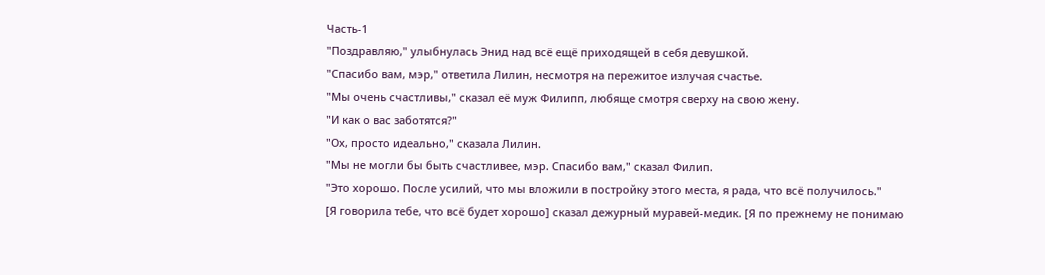Часть-1
"Поздравляю," улыбнулась Энид над всё ещё приходящей в себя девушкой.
"Спасибо вам, мэр," ответила Лилин, несмотря на пережитое излучая счастье.
"Мы очень счастливы," сказал её муж Филипп, любяще смотря сверху на свою жену.
"И как о вас заботятся?"
"Ох, просто идеально," сказала Лилин.
"Мы не могли бы быть счастливее, мэр. Спасибо вам," сказал Филип.
"Это хорошо. После усилий, что мы вложили в постройку этого места, я рада, что всё получилось."
[Я говорила тебе, что всё будет хорошо] сказал дежурный муравей-медик. [Я по прежнему не понимаю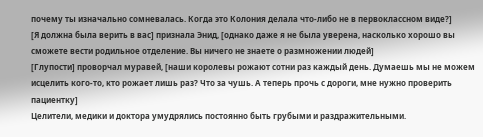почему ты изначально сомневалась. Когда это Колония делала что-либо не в первоклассном виде?]
[Я должна была верить в вас] признала Энид, [однако даже я не была уверена, насколько хорошо вы сможете вести родильное отделение. Вы ничего не знаете о размножении людей]
[Глупости] проворчал муравей, [наши королевы рожают сотни раз каждый день. Думаешь мы не можем исцелить кого-то, кто рожает лишь раз? Что за чушь. А теперь прочь с дороги, мне нужно проверить пациентку]
Целители, медики и доктора умудрялись постоянно быть грубыми и раздражительными.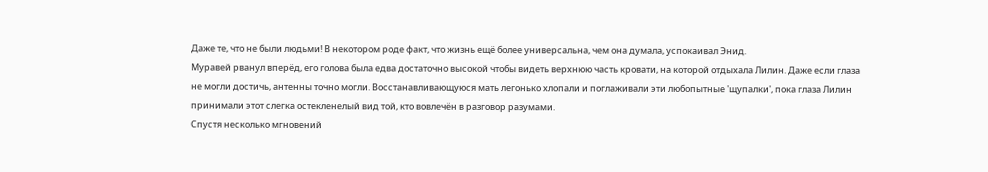Даже те, что не были людьми! В некотором роде факт, что жизнь ещё более универсальна, чем она думала, успокаивал Энид.
Муравей рванул вперёд, его голова была едва достаточно высокой чтобы видеть верхнюю часть кровати, на которой отдыхала Лилин. Даже если глаза не могли достичь, антенны точно могли. Восстанавливающуюся мать легонько хлопали и поглаживали эти любопытные 'щупалки', пока глаза Лилин принимали этот слегка остекленелый вид той, кто вовлечён в разговор разумами.
Спустя несколько мгновений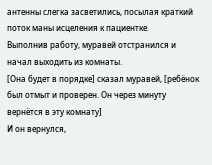антенны слегка засветились, посылая краткий поток маны исцеления к пациентке.
Выполнив работу, муравей отстранился и начал выходить из комнаты.
[Она будет в порядке] сказал муравей, [ребёнок был отмыт и проверен. Он через минуту вернётся в эту комнату]
И он вернулся,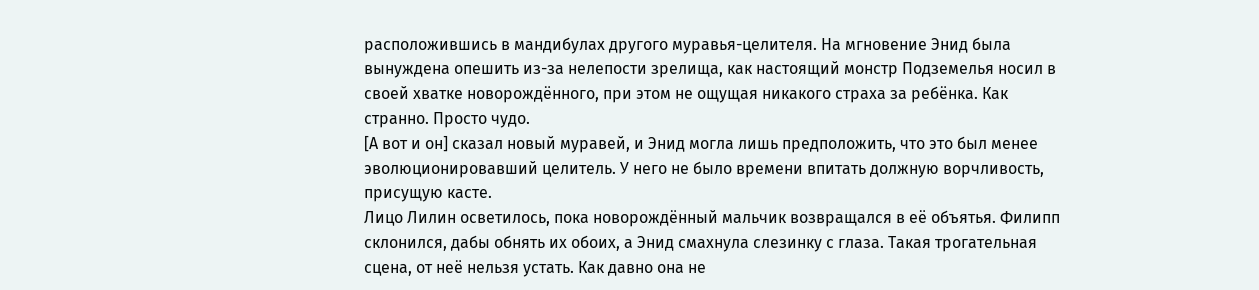расположившись в мандибулах другого муравья-целителя. На мгновение Энид была вынуждена опешить из-за нелепости зрелища, как настоящий монстр Подземелья носил в своей хватке новорождённого, при этом не ощущая никакого страха за ребёнка. Как странно. Просто чудо.
[А вот и он] сказал новый муравей, и Энид могла лишь предположить, что это был менее эволюционировавший целитель. У него не было времени впитать должную ворчливость, присущую касте.
Лицо Лилин осветилось, пока новорождённый мальчик возвращался в её объятья. Филипп склонился, дабы обнять их обоих, а Энид смахнула слезинку с глаза. Такая трогательная сцена, от неё нельзя устать. Как давно она не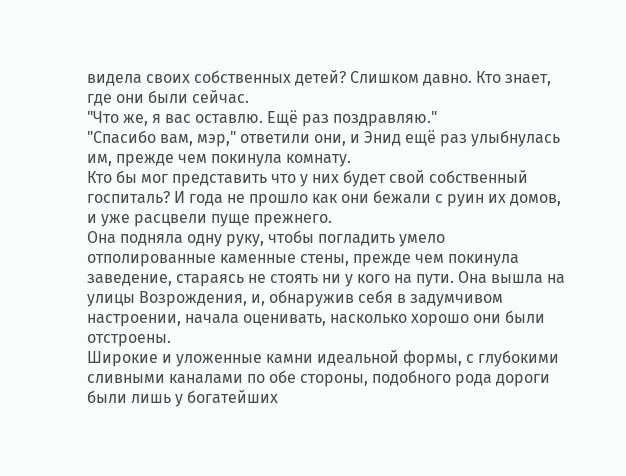видела своих собственных детей? Слишком давно. Кто знает, где они были сейчас.
"Что же, я вас оставлю. Ещё раз поздравляю."
"Спасибо вам, мэр," ответили они, и Энид ещё раз улыбнулась им, прежде чем покинула комнату.
Кто бы мог представить что у них будет свой собственный госпиталь? И года не прошло как они бежали с руин их домов, и уже расцвели пуще прежнего.
Она подняла одну руку, чтобы погладить умело отполированные каменные стены, прежде чем покинула заведение, стараясь не стоять ни у кого на пути. Она вышла на улицы Возрождения, и, обнаружив себя в задумчивом настроении, начала оценивать, насколько хорошо они были отстроены.
Широкие и уложенные камни идеальной формы, с глубокими сливными каналами по обе стороны, подобного рода дороги были лишь у богатейших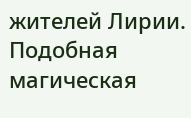жителей Лирии. Подобная магическая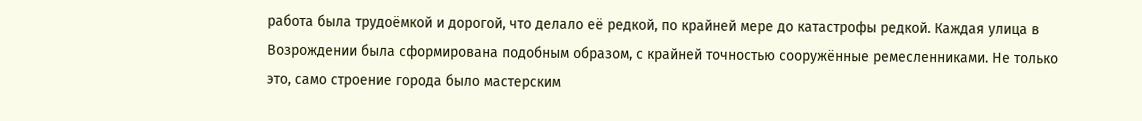работа была трудоёмкой и дорогой, что делало её редкой, по крайней мере до катастрофы редкой. Каждая улица в Возрождении была сформирована подобным образом, с крайней точностью сооружённые ремесленниками. Не только это, само строение города было мастерским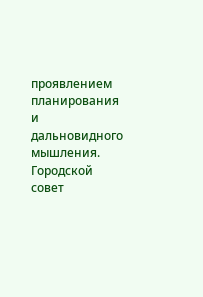проявлением планирования и дальновидного мышления.
Городской совет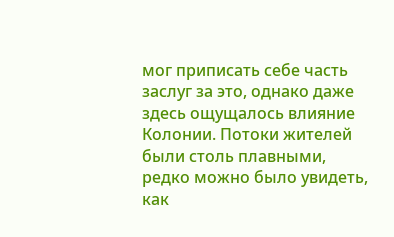мог приписать себе часть заслуг за это, однако даже здесь ощущалось влияние Колонии. Потоки жителей были столь плавными, редко можно было увидеть, как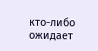кто-либо ожидает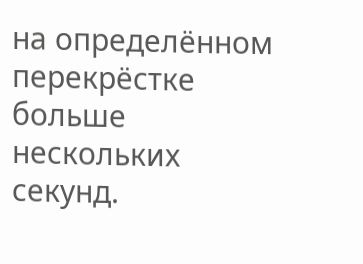на определённом перекрёстке больше нескольких секунд.